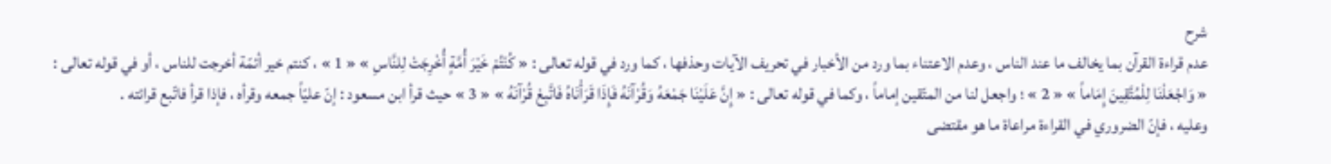شرح
عدم قراءة القرآن بما يخالف ما عند الناس ، وعدم الاعتناء بما ورد من الأخبار في تحريف الآيات وحذفها ، كما ورد في قوله تعالى : « كُنْتُمْ خَيْرَ أُمَّةٍ أُخْرِجَتْ لِلنَّاسِ » « 1 » ، كنتم خير أئمّة أخرجت للناس ، أو في قوله تعالى : « وَاجْعَلْنَا لِلْمُتَّقِينَ إِمَاماً » « 2 » ؛ واجعل لنا من المتّقين إماماً ، وكما في قوله تعالى : « إِنَّ عَلَيْنَا جَمْعَهُ وَقُرْآنَهُ فَإِذَا قَرَأْنَاهُ فَاتَّبِعْ قُرْآنَهُ » « 3 » حيث قرأ ابن مسعود : إنّ عليّاً جمعه وقرأه ، فإذا قرأ فاتّبع قرائته .
وعليه ، فإنّ الضروري في القراءة مراعاة ما هو مقتضى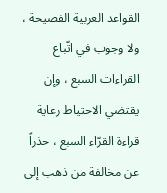القواعد العربية الفصيحة ، ولا وجوب في اتّباع القراءات السبع ، وإن يقتضي الاحتياط رعاية قراءة القرّاء السبع ، حذراً عن مخالفة من ذهب إلى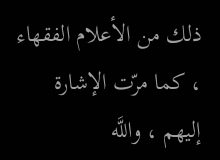ذلك من الأعلام الفقهاء ، كما مرّت الإشارة إليهم ، واللَّه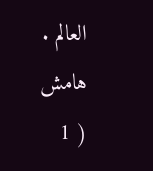العالم .
هامش
( 1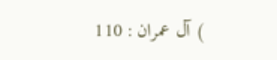) آل عمران : 110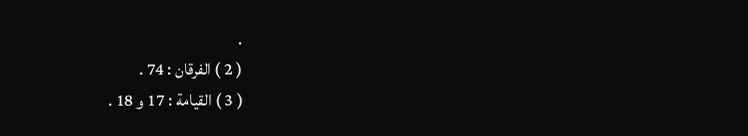.
( 2 ) الفرقان : 74 .
( 3 ) القيامة : 17 و 18 .